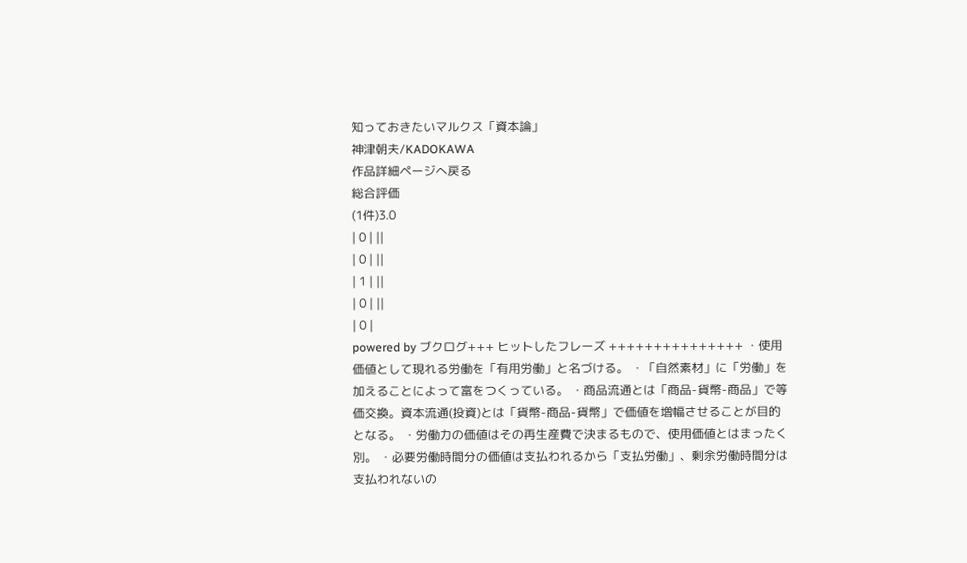知っておきたいマルクス「資本論」
神津朝夫/KADOKAWA
作品詳細ページへ戻る
総合評価
(1件)3.0
| 0 | ||
| 0 | ||
| 1 | ||
| 0 | ||
| 0 |
powered by ブクログ+++ ヒットしたフレーズ +++++++++++++++ ・使用価値として現れる労働を「有用労働」と名づける。 ・「自然素材」に「労働」を加えることによって富をつくっている。 ・商品流通とは「商品-貨幣-商品」で等価交換。資本流通(投資)とは「貨幣-商品-貨幣」で価値を増幅させることが目的となる。 ・労働力の価値はその再生産費で決まるもので、使用価値とはまったく別。 ・必要労働時間分の価値は支払われるから「支払労働」、剰余労働時間分は支払われないの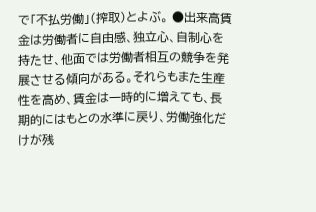で「不払労働」(搾取)とよぶ。 ●出来高賃金は労働者に自由感、独立心、自制心を持たせ、他面では労働者相互の競争を発展させる傾向がある。それらもまた生産性を高め、賃金は一時的に増えても、長期的にはもとの水準に戻り、労働強化だけが残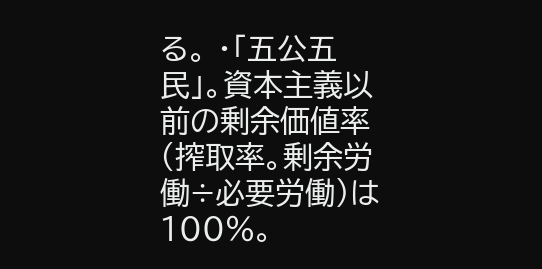る。 ・「五公五民」。資本主義以前の剰余価値率(搾取率。剰余労働÷必要労働)は100%。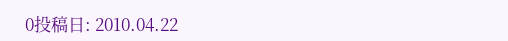0投稿日: 2010.04.22